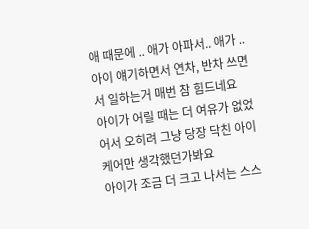애 때문에 .. 애가 아파서.. 애가 ..
아이 얘기하면서 연차, 반차 쓰면서 일하는거 매번 참 힘드네요
아이가 어릴 때는 더 여유가 없었어서 오히려 그냥 당장 닥친 아이 케어만 생각했던가봐요
아이가 조금 더 크고 나서는 스스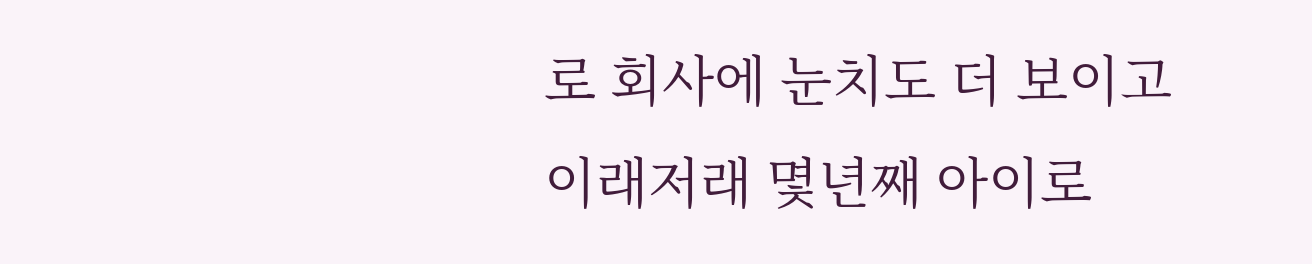로 회사에 눈치도 더 보이고
이래저래 몇년째 아이로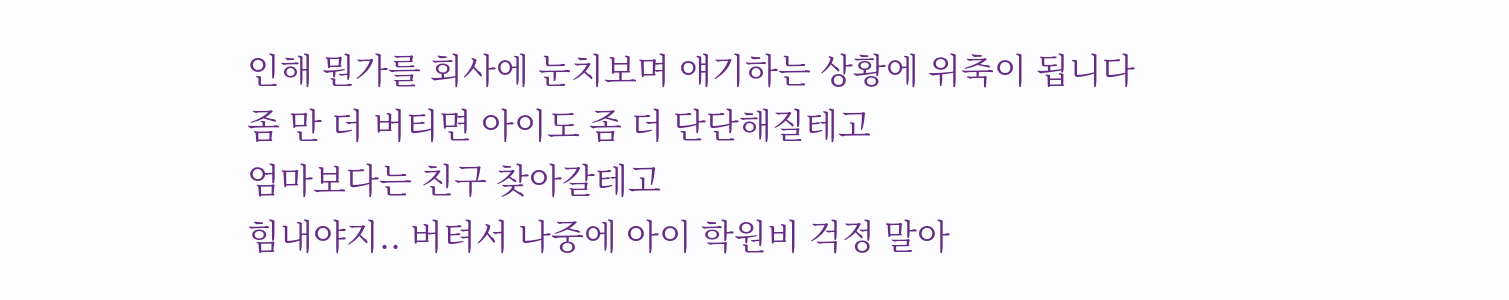인해 뭔가를 회사에 눈치보며 얘기하는 상황에 위축이 됩니다
좀 만 더 버티면 아이도 좀 더 단단해질테고
엄마보다는 친구 찾아갈테고
힘내야지.. 버텨서 나중에 아이 학원비 걱정 말아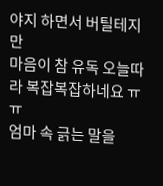야지 하면서 버틸테지만
마음이 참 유독 오늘따라 복잡복잡하네요 ㅠㅠ
엄마 속 긁는 말을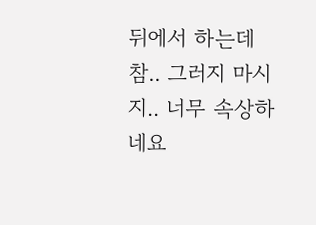뒤에서 하는데 참.. 그러지 마시지.. 너무 속상하네요